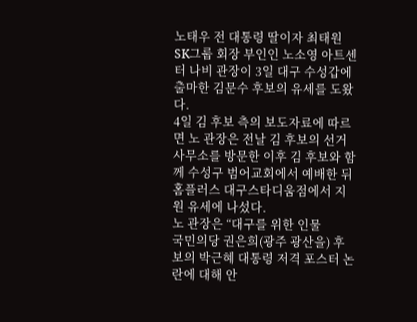노태우 전 대통령 딸이자 최태원 SK그룹 회장 부인인 노소영 아트센터 나비 관장이 3일 대구 수성갑에 출마한 김문수 후보의 유세를 도왔다.
4일 김 후보 측의 보도자료에 따르면 노 관장은 전날 김 후보의 선거 사무소를 방문한 이후 김 후보와 함께 수성구 범어교회에서 예배한 뒤 홈플러스 대구스타디움점에서 지원 유세에 나섰다.
노 관장은 “대구를 위한 인물
국민의당 권은희(광주 광산을) 후보의 박근혜 대통령 저격 포스터 논란에 대해 안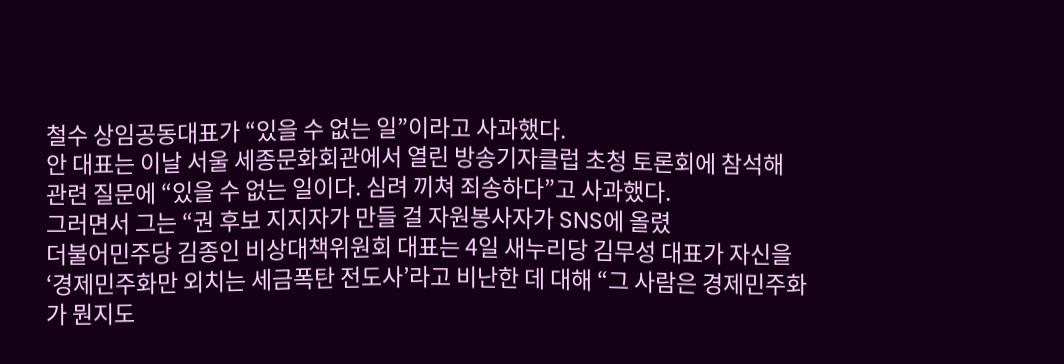철수 상임공동대표가 “있을 수 없는 일”이라고 사과했다.
안 대표는 이날 서울 세종문화회관에서 열린 방송기자클럽 초청 토론회에 참석해 관련 질문에 “있을 수 없는 일이다. 심려 끼쳐 죄송하다”고 사과했다.
그러면서 그는 “권 후보 지지자가 만들 걸 자원봉사자가 SNS에 올렸
더불어민주당 김종인 비상대책위원회 대표는 4일 새누리당 김무성 대표가 자신을 ‘경제민주화만 외치는 세금폭탄 전도사’라고 비난한 데 대해 “그 사람은 경제민주화가 뭔지도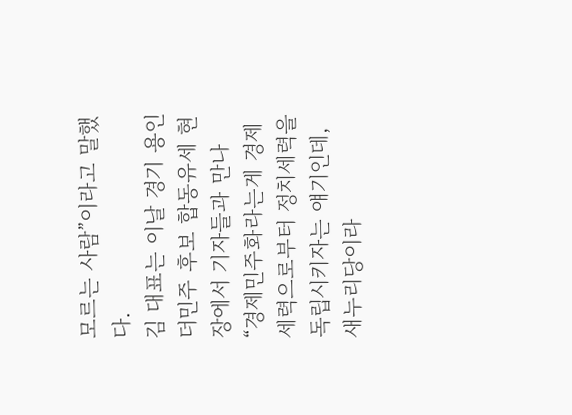모르는 사람”이라고 말했다.
김 대표는 이날 경기 용인 더민주 후보 합동유세 현장에서 기자들과 만나 “경제민주화라는게 경제세력으로부터 정치세력을 독립시키자는 얘기인데, 새누리당이라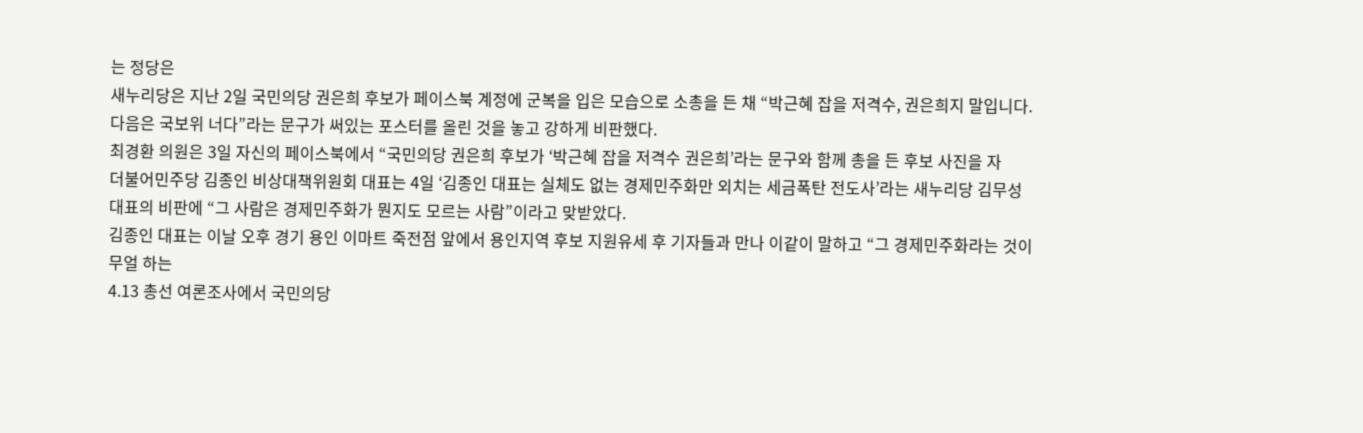는 정당은
새누리당은 지난 2일 국민의당 권은희 후보가 페이스북 계정에 군복을 입은 모습으로 소총을 든 채 “박근혜 잡을 저격수, 권은희지 말입니다. 다음은 국보위 너다”라는 문구가 써있는 포스터를 올린 것을 놓고 강하게 비판했다.
최경환 의원은 3일 자신의 페이스북에서 “국민의당 권은희 후보가 ‘박근혜 잡을 저격수 권은희’라는 문구와 함께 총을 든 후보 사진을 자
더불어민주당 김종인 비상대책위원회 대표는 4일 ‘김종인 대표는 실체도 없는 경제민주화만 외치는 세금폭탄 전도사’라는 새누리당 김무성 대표의 비판에 “그 사람은 경제민주화가 뭔지도 모르는 사람”이라고 맞받았다.
김종인 대표는 이날 오후 경기 용인 이마트 죽전점 앞에서 용인지역 후보 지원유세 후 기자들과 만나 이같이 말하고 “그 경제민주화라는 것이 무얼 하는
4.13 총선 여론조사에서 국민의당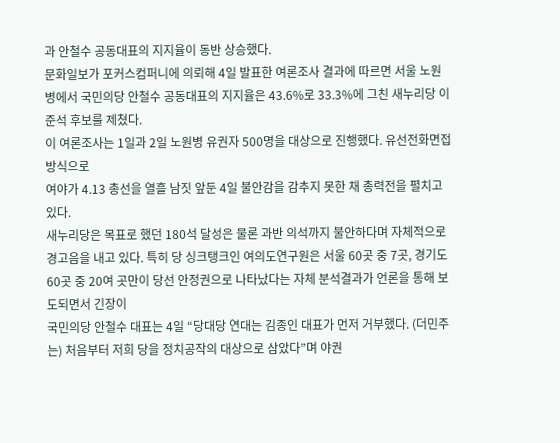과 안철수 공동대표의 지지율이 동반 상승했다.
문화일보가 포커스컴퍼니에 의뢰해 4일 발표한 여론조사 결과에 따르면 서울 노원병에서 국민의당 안철수 공동대표의 지지율은 43.6%로 33.3%에 그친 새누리당 이준석 후보를 제쳤다.
이 여론조사는 1일과 2일 노원병 유권자 500명을 대상으로 진행했다. 유선전화면접 방식으로
여야가 4.13 총선을 열흘 남짓 앞둔 4일 불안감을 감추지 못한 채 총력전을 펼치고 있다.
새누리당은 목표로 했던 180석 달성은 물론 과반 의석까지 불안하다며 자체적으로 경고음을 내고 있다. 특히 당 싱크탱크인 여의도연구원은 서울 60곳 중 7곳, 경기도 60곳 중 20여 곳만이 당선 안정권으로 나타났다는 자체 분석결과가 언론을 통해 보도되면서 긴장이
국민의당 안철수 대표는 4일 “당대당 연대는 김종인 대표가 먼저 거부했다. (더민주는) 처음부터 저희 당을 정치공작의 대상으로 삼았다”며 야권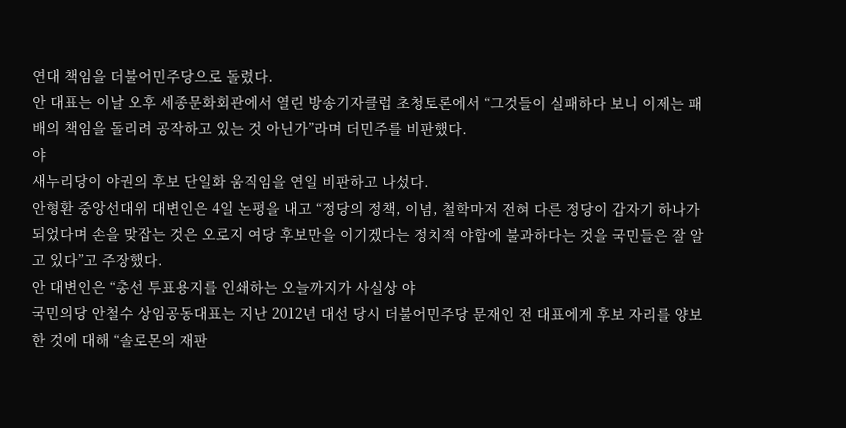연대 책임을 더불어민주당으로 돌렸다.
안 대표는 이날 오후 세종문화회관에서 열린 방송기자클럽 초청토론에서 “그것들이 실패하다 보니 이제는 패배의 책임을 돌리려 공작하고 있는 것 아닌가”라며 더민주를 비판했다.
야
새누리당이 야권의 후보 단일화 움직임을 연일 비판하고 나섰다.
안형환 중앙선대위 대변인은 4일 논평을 내고 “정당의 정책, 이념, 철학마저 전혀 다른 정당이 갑자기 하나가 되었다며 손을 맞잡는 것은 오로지 여당 후보만을 이기겠다는 정치적 야합에 불과하다는 것을 국민들은 잘 알고 있다”고 주장했다.
안 대변인은 “총선 투표용지를 인쇄하는 오늘까지가 사실상 야
국민의당 안철수 상임공동대표는 지난 2012년 대선 당시 더불어민주당 문재인 전 대표에게 후보 자리를 양보한 것에 대해 “솔로몬의 재판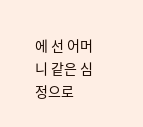에 선 어머니 같은 심정으로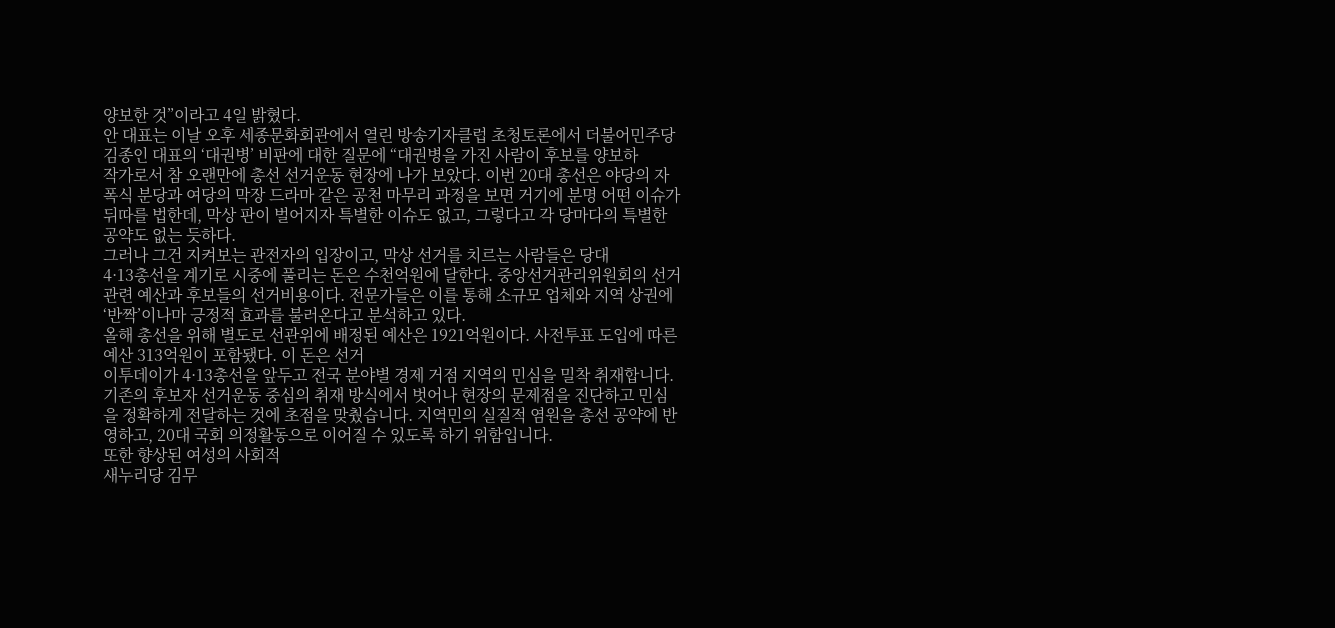양보한 것”이라고 4일 밝혔다.
안 대표는 이날 오후 세종문화회관에서 열린 방송기자클럽 초청토론에서 더불어민주당 김종인 대표의 ‘대권병’ 비판에 대한 질문에 “대권병을 가진 사람이 후보를 양보하
작가로서 참 오랜만에 총선 선거운동 현장에 나가 보았다. 이번 20대 총선은 야당의 자폭식 분당과 여당의 막장 드라마 같은 공천 마무리 과정을 보면 거기에 분명 어떤 이슈가 뒤따를 법한데, 막상 판이 벌어지자 특별한 이슈도 없고, 그렇다고 각 당마다의 특별한 공약도 없는 듯하다.
그러나 그건 지켜보는 관전자의 입장이고, 막상 선거를 치르는 사람들은 당대
4·13총선을 계기로 시중에 풀리는 돈은 수천억원에 달한다. 중앙선거관리위원회의 선거 관련 예산과 후보들의 선거비용이다. 전문가들은 이를 통해 소규모 업체와 지역 상권에 ‘반짝’이나마 긍정적 효과를 불러온다고 분석하고 있다.
올해 총선을 위해 별도로 선관위에 배정된 예산은 1921억원이다. 사전투표 도입에 따른 예산 313억원이 포함됐다. 이 돈은 선거
이투데이가 4·13총선을 앞두고 전국 분야별 경제 거점 지역의 민심을 밀착 취재합니다.
기존의 후보자 선거운동 중심의 취재 방식에서 벗어나 현장의 문제점을 진단하고 민심을 정확하게 전달하는 것에 초점을 맞췄습니다. 지역민의 실질적 염원을 총선 공약에 반영하고, 20대 국회 의정활동으로 이어질 수 있도록 하기 위함입니다.
또한 향상된 여성의 사회적
새누리당 김무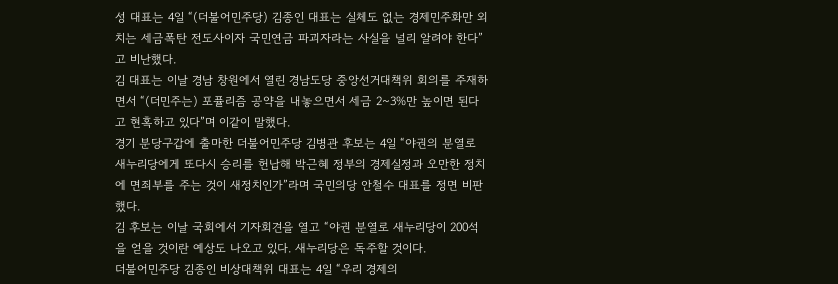성 대표는 4일 “(더불어민주당) 김종인 대표는 실체도 없는 경제민주화만 외치는 세금폭탄 전도사이자 국민연금 파괴자라는 사실을 널리 알려야 한다”고 비난했다.
김 대표는 이날 경남 창원에서 열린 경남도당 중앙선거대책위 회의를 주재하면서 “(더민주는) 포퓰리즘 공약을 내놓으면서 세금 2~3%만 높이면 된다고 현혹하고 있다”며 이같이 말했다.
경기 분당구갑에 출마한 더불어민주당 김병관 후보는 4일 “야권의 분열로 새누리당에게 또다시 승리를 헌납해 박근혜 정부의 경제실정과 오만한 정치에 면죄부를 주는 것이 새정치인가”라며 국민의당 안철수 대표를 정면 비판했다.
김 후보는 이날 국회에서 기자회견을 열고 “야권 분열로 새누리당이 200석을 얻을 것이란 예상도 나오고 있다. 새누리당은 독주할 것이다.
더불어민주당 김종인 비상대책위 대표는 4일 “우리 경제의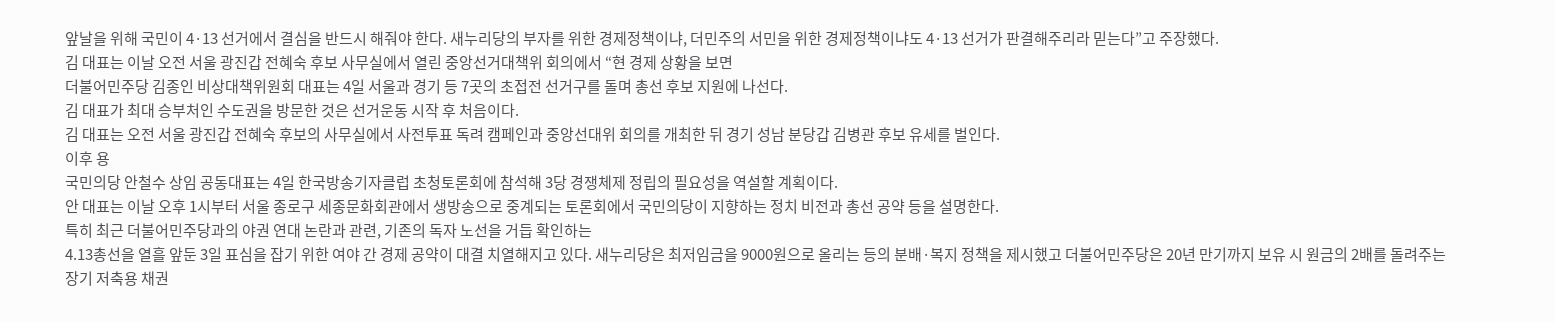앞날을 위해 국민이 4·13 선거에서 결심을 반드시 해줘야 한다. 새누리당의 부자를 위한 경제정책이냐, 더민주의 서민을 위한 경제정책이냐도 4·13 선거가 판결해주리라 믿는다”고 주장했다.
김 대표는 이날 오전 서울 광진갑 전혜숙 후보 사무실에서 열린 중앙선거대책위 회의에서 “현 경제 상황을 보면
더불어민주당 김종인 비상대책위원회 대표는 4일 서울과 경기 등 7곳의 초접전 선거구를 돌며 총선 후보 지원에 나선다.
김 대표가 최대 승부처인 수도권을 방문한 것은 선거운동 시작 후 처음이다.
김 대표는 오전 서울 광진갑 전혜숙 후보의 사무실에서 사전투표 독려 캠페인과 중앙선대위 회의를 개최한 뒤 경기 성남 분당갑 김병관 후보 유세를 벌인다.
이후 용
국민의당 안철수 상임 공동대표는 4일 한국방송기자클럽 초청토론회에 참석해 3당 경쟁체제 정립의 필요성을 역설할 계획이다.
안 대표는 이날 오후 1시부터 서울 종로구 세종문화회관에서 생방송으로 중계되는 토론회에서 국민의당이 지향하는 정치 비전과 총선 공약 등을 설명한다.
특히 최근 더불어민주당과의 야권 연대 논란과 관련, 기존의 독자 노선을 거듭 확인하는
4.13총선을 열흘 앞둔 3일 표심을 잡기 위한 여야 간 경제 공약이 대결 치열해지고 있다. 새누리당은 최저임금을 9000원으로 올리는 등의 분배·복지 정책을 제시했고 더불어민주당은 20년 만기까지 보유 시 원금의 2배를 돌려주는 장기 저축용 채권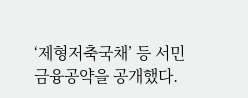‘제형저축국채’ 등 서민금융공약을 공개했다.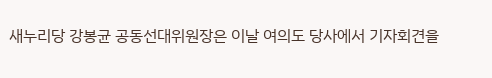새누리당 강봉균 공동선대위원장은 이날 여의도 당사에서 기자회견을